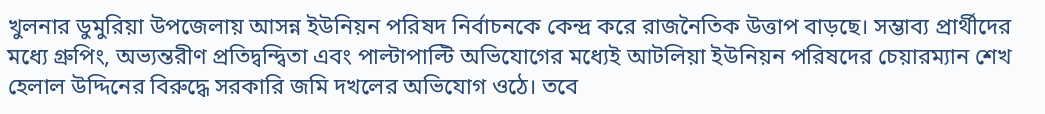খুলনার ডুমুরিয়া উপজেলায় আসন্ন ইউনিয়ন পরিষদ নির্বাচনকে কেন্দ্র করে রাজনৈতিক উত্তাপ বাড়ছে। সম্ভাব্য প্রার্থীদের মধ্যে গ্রুপিং, অভ্যন্তরীণ প্রতিদ্বন্দ্বিতা এবং পাল্টাপাল্টি অভিযোগের মধ্যেই আটলিয়া ইউনিয়ন পরিষদের চেয়ারম্যান শেখ হেলাল উদ্দিনের বিরুদ্ধে সরকারি জমি দখলের অভিযোগ ওঠে। তবে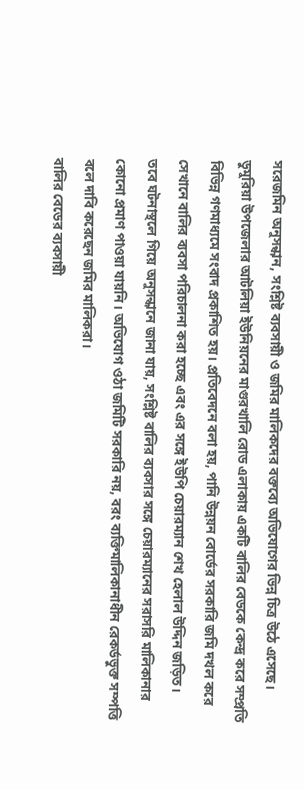সরেজমিন অনুসন্ধান, সংশ্লিষ্ট ব্যবসায়ী ও জমির মালিকদের বক্তব্যে অভিযোগের ভিন্ন চিত্র উঠে এসেছে।
ডুমুরিয়া উপজেলার আটলিয়া ইউনিয়নের মাগুরখালি রোড এলাকায় একটি বালির বেডকে কেন্দ্র করে সম্প্রতি বিভিন্ন গণমাধ্যমে সংবাদ প্রকাশিত হয়। প্রতিবেদনে বলা হয়, পানি উন্নয়ন বোর্ডের সরকারি জমি দখল করে সেখানে বালির ব্যবসা পরিচালনা করা হচ্ছে এবং এর সঙ্গে ইউপি চেয়ারম্যান শেখ হেলাল উদ্দিন জড়িত।
তবে ঘটনাস্থলে গিয়ে অনুসন্ধানে জানা যায়, সংশ্লিষ্ট বালির ব্যবসার সঙ্গে চেয়ারম্যানের সরাসরি মালিকানার কোনো প্রমাণ পাওয়া যায়নি। অভিযোগ ওঠা জমিটি সরকারি নয়, বরং ব্যক্তিমালিকানাধীন রেকর্ডভুক্ত সম্পত্তি বলে দাবি করেছেন জমির মালিকরা।
বালির বেডের ব্যবসায়ী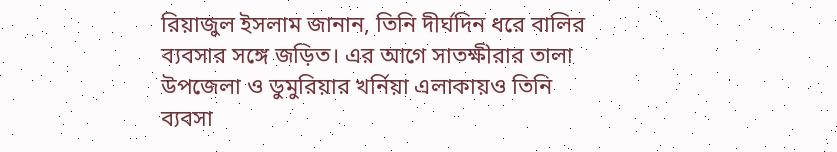রিয়াজুল ইসলাম জানান, তিনি দীর্ঘদিন ধরে বালির ব্যবসার সঙ্গে জড়িত। এর আগে সাতক্ষীরার তালা উপজেলা ও ডুমুরিয়ার খর্নিয়া এলাকায়ও তিনি ব্যবসা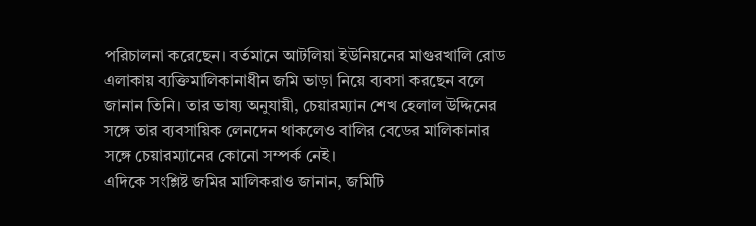পরিচালনা করেছেন। বর্তমানে আটলিয়া ইউনিয়নের মাগুরখালি রোড এলাকায় ব্যক্তিমালিকানাধীন জমি ভাড়া নিয়ে ব্যবসা করছেন বলে জানান তিনি। তার ভাষ্য অনুযায়ী, চেয়ারম্যান শেখ হেলাল উদ্দিনের সঙ্গে তার ব্যবসায়িক লেনদেন থাকলেও বালির বেডের মালিকানার সঙ্গে চেয়ারম্যানের কোনো সম্পর্ক নেই।
এদিকে সংশ্লিষ্ট জমির মালিকরাও জানান, জমিটি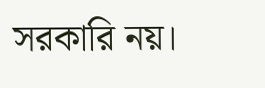সরকারি নয়।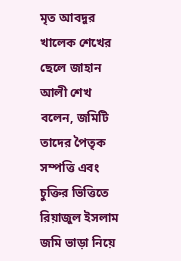মৃত আবদুর খালেক শেখের ছেলে জাহান আলী শেখ বলেন, জমিটি তাদের পৈতৃক সম্পত্তি এবং চুক্তির ভিত্তিতে রিয়াজুল ইসলাম জমি ভাড়া নিয়ে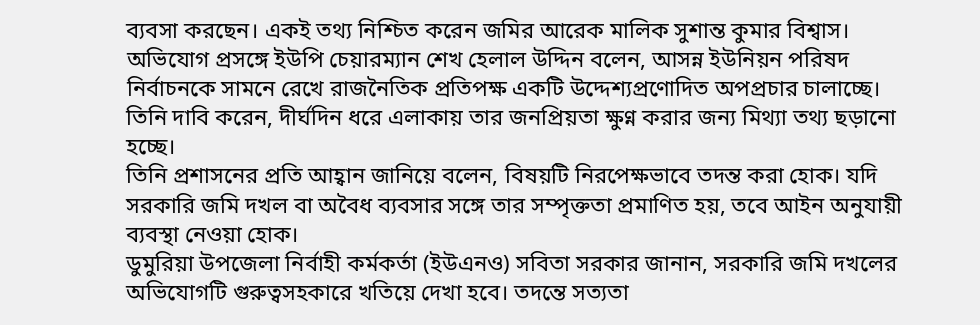ব্যবসা করছেন। একই তথ্য নিশ্চিত করেন জমির আরেক মালিক সুশান্ত কুমার বিশ্বাস।
অভিযোগ প্রসঙ্গে ইউপি চেয়ারম্যান শেখ হেলাল উদ্দিন বলেন, আসন্ন ইউনিয়ন পরিষদ নির্বাচনকে সামনে রেখে রাজনৈতিক প্রতিপক্ষ একটি উদ্দেশ্যপ্রণোদিত অপপ্রচার চালাচ্ছে। তিনি দাবি করেন, দীর্ঘদিন ধরে এলাকায় তার জনপ্রিয়তা ক্ষুণ্ন করার জন্য মিথ্যা তথ্য ছড়ানো হচ্ছে।
তিনি প্রশাসনের প্রতি আহ্বান জানিয়ে বলেন, বিষয়টি নিরপেক্ষভাবে তদন্ত করা হোক। যদি সরকারি জমি দখল বা অবৈধ ব্যবসার সঙ্গে তার সম্পৃক্ততা প্রমাণিত হয়, তবে আইন অনুযায়ী ব্যবস্থা নেওয়া হোক।
ডুমুরিয়া উপজেলা নির্বাহী কর্মকর্তা (ইউএনও) সবিতা সরকার জানান, সরকারি জমি দখলের অভিযোগটি গুরুত্বসহকারে খতিয়ে দেখা হবে। তদন্তে সত্যতা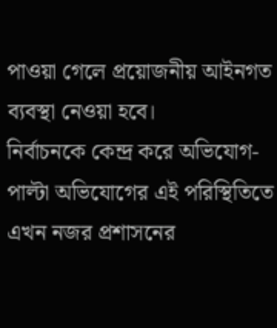পাওয়া গেলে প্রয়োজনীয় আইনগত ব্যবস্থা নেওয়া হবে।
নির্বাচনকে কেন্দ্র করে অভিযোগ-পাল্টা অভিযোগের এই পরিস্থিতিতে এখন নজর প্রশাসনের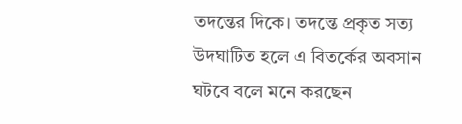তদন্তের দিকে। তদন্তে প্রকৃত সত্য উদঘাটিত হলে এ বিতর্কের অবসান ঘটবে বলে মনে করছেন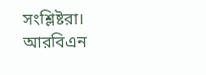সংশ্লিষ্টরা।
আরবিএন